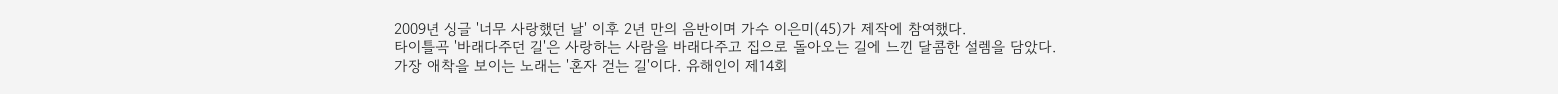2009년 싱글 '너무 사랑했던 날' 이후 2년 만의 음반이며 가수 이은미(45)가 제작에 참여했다.
타이틀곡 '바래다주던 길'은 사랑하는 사람을 바래다주고 집으로 돌아오는 길에 느낀 달콤한 설렘을 담았다.
가장 애착을 보이는 노래는 '혼자 걷는 길'이다. 유해인이 제14회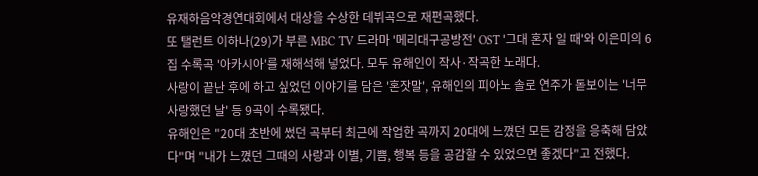유재하음악경연대회에서 대상을 수상한 데뷔곡으로 재편곡했다.
또 탤런트 이하나(29)가 부른 MBC TV 드라마 '메리대구공방전' OST '그대 혼자 일 때'와 이은미의 6집 수록곡 '아카시아'를 재해석해 넣었다. 모두 유해인이 작사·작곡한 노래다.
사랑이 끝난 후에 하고 싶었던 이야기를 담은 '혼잣말', 유해인의 피아노 솔로 연주가 돋보이는 '너무 사랑했던 날' 등 9곡이 수록됐다.
유해인은 "20대 초반에 썼던 곡부터 최근에 작업한 곡까지 20대에 느꼈던 모든 감정을 응축해 담았다"며 "내가 느꼈던 그때의 사랑과 이별, 기쁨, 행복 등을 공감할 수 있었으면 좋겠다"고 전했다.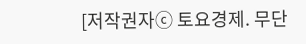[저작권자ⓒ 토요경제. 무단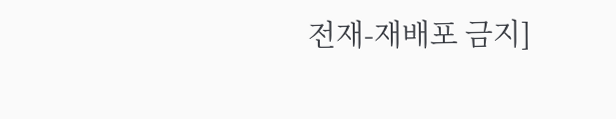전재-재배포 금지]